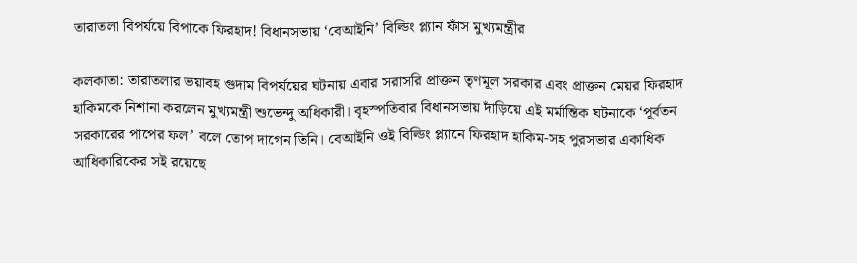তারাতলা বিপর্যয়ে বিপাকে ফিরহাদ! বিধানসভায় ‘বেআইনি’ বিল্ডিং প্ল্যান ফাঁস মুখ্যমন্ত্রীর

কলকাতা: তারাতলার ভয়াবহ গুদাম বিপর্যয়ের ঘটনায় এবার সরাসরি প্রাক্তন তৃণমূল সরকার এবং প্রাক্তন মেয়র ফিরহাদ হাকিমকে নিশানা করলেন মুখ্যমন্ত্রী শুভেন্দু অধিকারী। বৃহস্পতিবার বিধানসভায় দাঁড়িয়ে এই মর্মান্তিক ঘটনাকে ‘পূর্বতন সরকারের পাপের ফল’ বলে তোপ দাগেন তিনি। বেআইনি ওই বিল্ডিং প্ল্যানে ফিরহাদ হাকিম-সহ পুরসভার একাধিক আধিকারিকের সই রয়েছে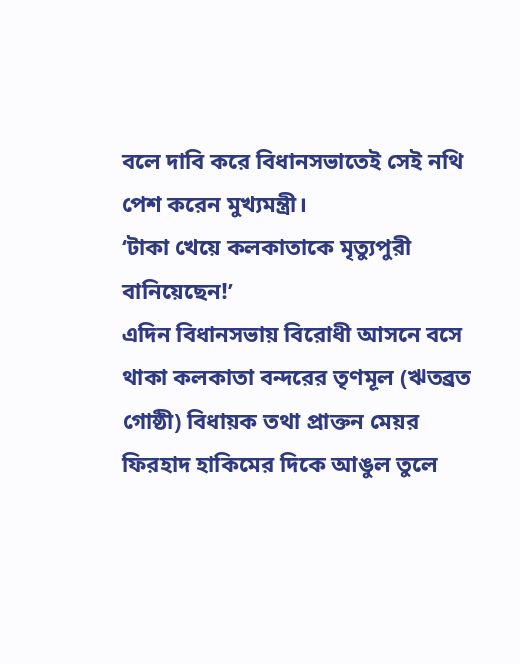বলে দাবি করে বিধানসভাতেই সেই নথি পেশ করেন মুখ্যমন্ত্রী।
‘টাকা খেয়ে কলকাতাকে মৃত্যুপুরী বানিয়েছেন!’
এদিন বিধানসভায় বিরোধী আসনে বসে থাকা কলকাতা বন্দরের তৃণমূল (ঋতব্রত গোষ্ঠী) বিধায়ক তথা প্রাক্তন মেয়র ফিরহাদ হাকিমের দিকে আঙুল তুলে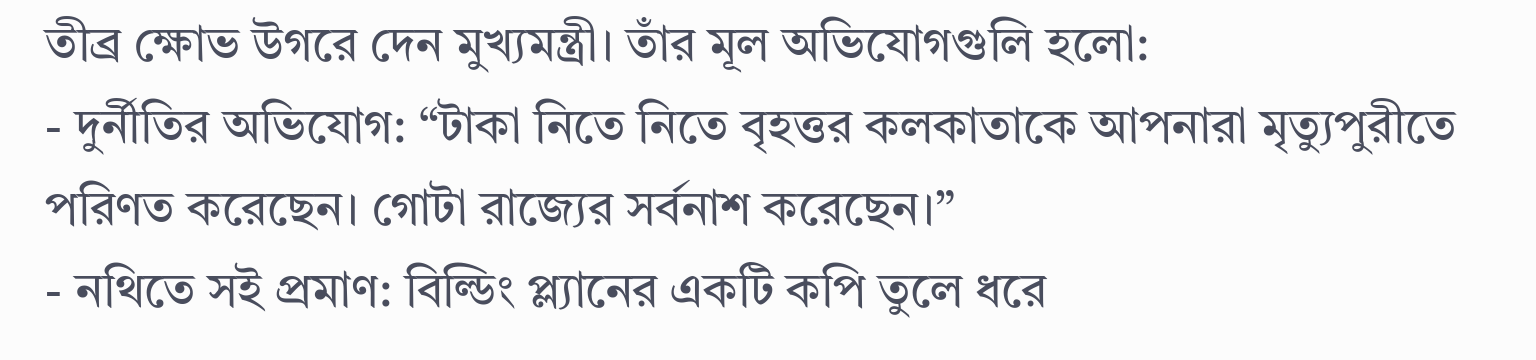তীব্র ক্ষোভ উগরে দেন মুখ্যমন্ত্রী। তাঁর মূল অভিযোগগুলি হলো:
- দুর্নীতির অভিযোগ: “টাকা নিতে নিতে বৃহত্তর কলকাতাকে আপনারা মৃত্যুপুরীতে পরিণত করেছেন। গোটা রাজ্যের সর্বনাশ করেছেন।”
- নথিতে সই প্রমাণ: বিল্ডিং প্ল্যানের একটি কপি তুলে ধরে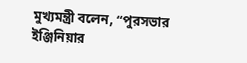মুখ্যমন্ত্রী বলেন, “পুরসভার ইঞ্জিনিয়ার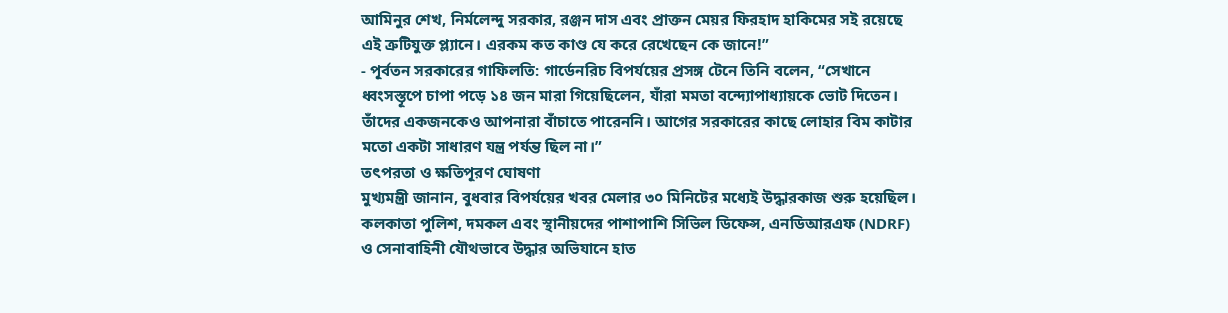আমিনুর শেখ, নির্মলেন্দু সরকার, রঞ্জন দাস এবং প্রাক্তন মেয়র ফিরহাদ হাকিমের সই রয়েছে এই ত্রুটিযুক্ত প্ল্যানে। এরকম কত কাণ্ড যে করে রেখেছেন কে জানে!”
- পূর্বতন সরকারের গাফিলতি: গার্ডেনরিচ বিপর্যয়ের প্রসঙ্গ টেনে তিনি বলেন, “সেখানে ধ্বংসস্তূপে চাপা পড়ে ১৪ জন মারা গিয়েছিলেন, যাঁরা মমতা বন্দ্যোপাধ্যায়কে ভোট দিতেন। তাঁদের একজনকেও আপনারা বাঁচাতে পারেননি। আগের সরকারের কাছে লোহার বিম কাটার মতো একটা সাধারণ যন্ত্র পর্যন্ত ছিল না।”
তৎপরতা ও ক্ষতিপূরণ ঘোষণা
মুখ্যমন্ত্রী জানান, বুধবার বিপর্যয়ের খবর মেলার ৩০ মিনিটের মধ্যেই উদ্ধারকাজ শুরু হয়েছিল। কলকাতা পুলিশ, দমকল এবং স্থানীয়দের পাশাপাশি সিভিল ডিফেন্স, এনডিআরএফ (NDRF) ও সেনাবাহিনী যৌথভাবে উদ্ধার অভিযানে হাত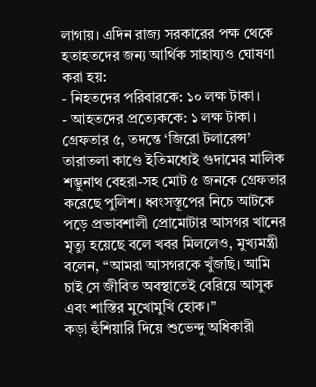লাগায়। এদিন রাজ্য সরকারের পক্ষ থেকে হতাহতদের জন্য আর্থিক সাহায্যও ঘোষণা করা হয়:
- নিহতদের পরিবারকে: ১০ লক্ষ টাকা।
- আহতদের প্রত্যেককে: ১ লক্ষ টাকা।
গ্রেফতার ৫, তদন্তে ‘জিরো টলারেন্স’
তারাতলা কাণ্ডে ইতিমধ্যেই গুদামের মালিক শম্ভুনাথ বেহরা-সহ মোট ৫ জনকে গ্রেফতার করেছে পুলিশ। ধ্বংসস্তূপের নিচে আটকে পড়ে প্রভাবশালী প্রোমোটার আসগর খানের মৃত্যু হয়েছে বলে খবর মিললেও, মুখ্যমন্ত্রী বলেন, “আমরা আসগরকে খুঁজছি। আমি চাই সে জীবিত অবস্থাতেই বেরিয়ে আসুক এবং শাস্তির মুখোমুখি হোক।”
কড়া হুঁশিয়ারি দিয়ে শুভেন্দু অধিকারী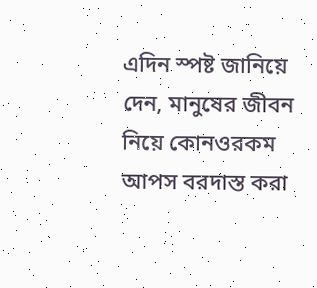এদিন স্পষ্ট জানিয়ে দেন, মানুষের জীবন নিয়ে কোনওরকম আপস বরদাস্ত করা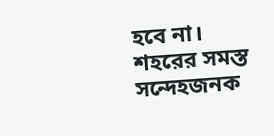হবে না। শহরের সমস্ত সন্দেহজনক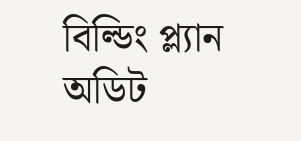বিল্ডিং প্ল্যান অডিট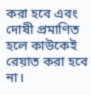করা হবে এবং দোষী প্রমাণিত হলে কাউকেই রেয়াত করা হবে না।